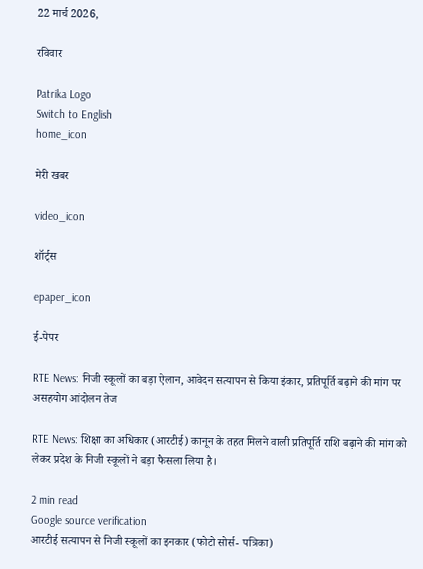22 मार्च 2026,

रविवार

Patrika Logo
Switch to English
home_icon

मेरी खबर

video_icon

शॉर्ट्स

epaper_icon

ई-पेपर

RTE News: निजी स्कूलों का बड़ा ऐलान, आवेदन सत्यापन से किया इंकार, प्रतिपूर्ति बढ़ाने की मांग पर असहयोग आंदोलन तेज

RTE News: शिक्षा का अधिकार (आरटीई) कानून के तहत मिलने वाली प्रतिपूर्ति राशि बढ़ाने की मांग को लेकर प्रदेश के निजी स्कूलों ने बड़ा फैसला लिया है।

2 min read
Google source verification
आरटीई सत्यापन से निजी स्कूलों का इनकार (फोटो सोर्स- पत्रिका)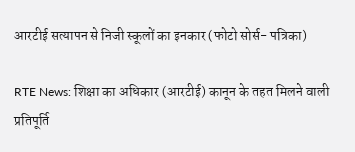आरटीई सत्यापन से निजी स्कूलों का इनकार (फोटो सोर्स- पत्रिका)

RTE News: शिक्षा का अधिकार (आरटीई) कानून के तहत मिलने वाली प्रतिपूर्ति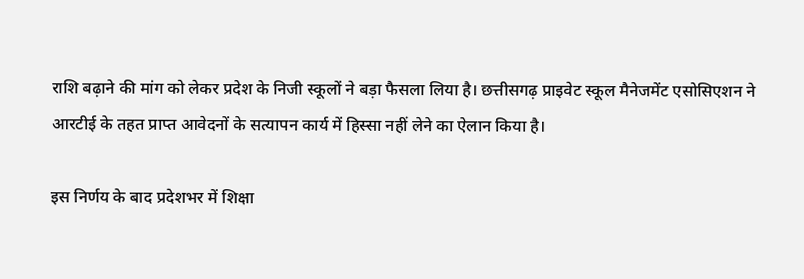राशि बढ़ाने की मांग को लेकर प्रदेश के निजी स्कूलों ने बड़ा फैसला लिया है। छत्तीसगढ़ प्राइवेट स्कूल मैनेजमेंट एसोसिएशन ने आरटीई के तहत प्राप्त आवेदनों के सत्यापन कार्य में हिस्सा नहीं लेने का ऐलान किया है।

इस निर्णय के बाद प्रदेशभर में शिक्षा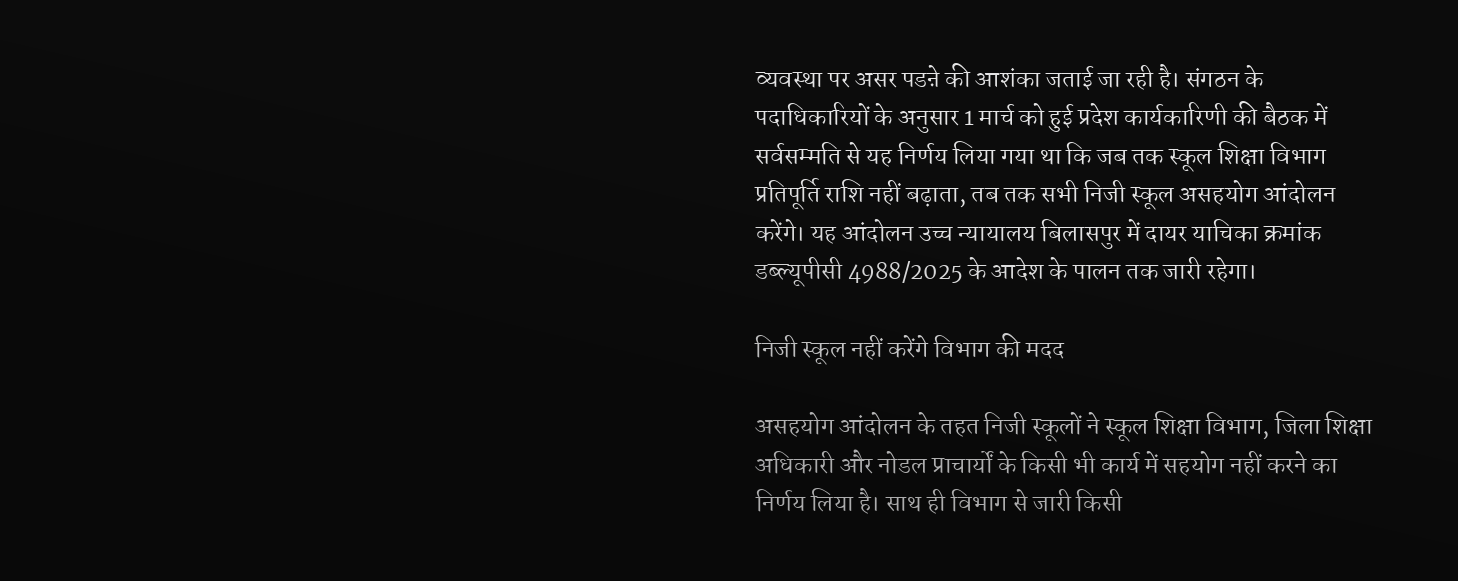व्यवस्था पर असर पडऩे की आशंका जताई जा रही है। संगठन के पदाधिकारियों के अनुसार 1 मार्च को हुई प्रदेश कार्यकारिणी की बैठक में सर्वसम्मति से यह निर्णय लिया गया था कि जब तक स्कूल शिक्षा विभाग प्रतिपूर्ति राशि नहीं बढ़ाता, तब तक सभी निजी स्कूल असहयोग आंदोलन करेंगे। यह आंदोलन उच्च न्यायालय बिलासपुर में दायर याचिका क्रमांक डब्ल्यूपीसी 4988/2025 के आदेश के पालन तक जारी रहेगा।

निजी स्कूल नहीं करेंगे विभाग की मदद

असहयोग आंदोलन के तहत निजी स्कूलों ने स्कूल शिक्षा विभाग, जिला शिक्षा अधिकारी और नोडल प्राचार्यों के किसी भी कार्य में सहयोग नहीं करने का निर्णय लिया है। साथ ही विभाग से जारी किसी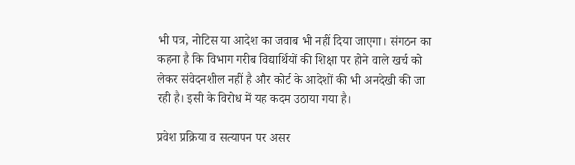भी पत्र, नोटिस या आदेश का जवाब भी नहीं दिया जाएगा। संगठन का कहना है कि विभाग गरीब विद्यार्थियों की शिक्षा पर होने वाले खर्च को लेकर संवेदनशील नहीं है और कोर्ट के आदेशों की भी अनदेखी की जा रही है। इसी के विरोध में यह कदम उठाया गया है।

प्रवेश प्रक्रिया व सत्यापन पर असर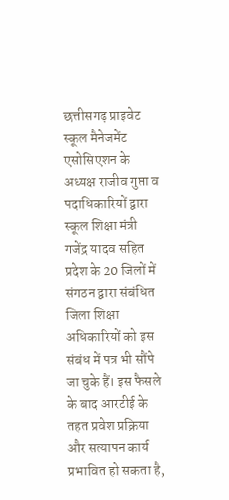छत्तीसगढ़ प्राइवेट स्कूल मैनेजमेंट एसोसिएशन के अध्यक्ष राजीव गुप्ता व पदाधिकारियों द्वारा स्कूल शिक्षा मंत्री गजेंद्र यादव सहित प्रदेश के 20 जिलों में संगठन द्वारा संबंधित जिला शिक्षा अधिकारियों को इस संबंध में पत्र भी सौंपे जा चुके हैं। इस फैसले के बाद आरटीई के तहत प्रवेश प्रक्रिया और सत्यापन कार्य प्रभावित हो सकता है,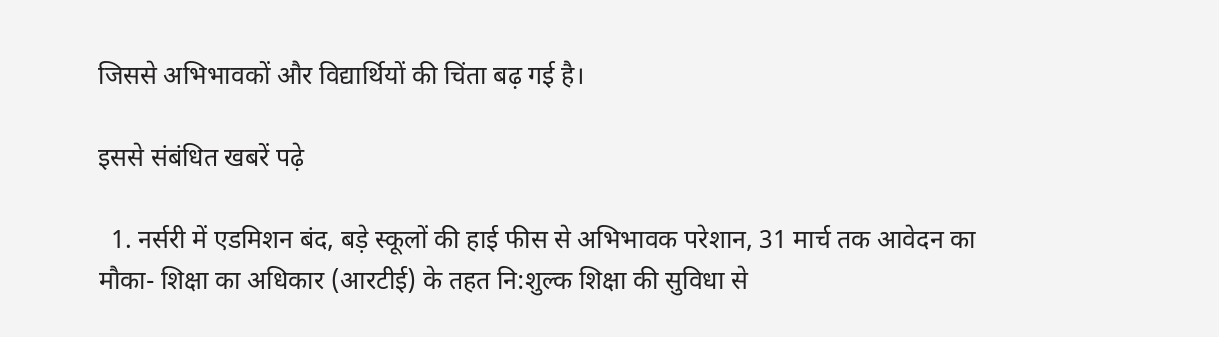जिससे अभिभावकों और विद्यार्थियों की चिंता बढ़ गई है।

इससे संबंधित खबरें पढ़े

  1. नर्सरी में एडमिशन बंद, बड़े स्कूलों की हाई फीस से अभिभावक परेशान, 31 मार्च तक आवेदन का मौका- शिक्षा का अधिकार (आरटीई) के तहत नि:शुल्क शिक्षा की सुविधा से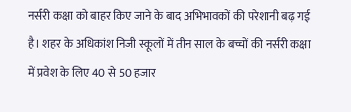नर्सरी कक्षा को बाहर किए जाने के बाद अभिभावकों की परेशानी बढ़ गई है। शहर के अधिकांश निजी स्कूलों में तीन साल के बच्चों की नर्सरी कक्षा में प्रवेश के लिए 40 से 50 हजार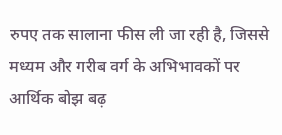रुपए तक सालाना फीस ली जा रही है, जिससे मध्यम और गरीब वर्ग के अभिभावकों पर आर्थिक बोझ बढ़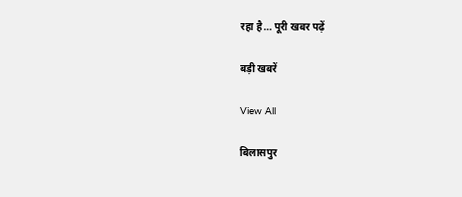रहा है… पूरी खबर पढ़ें

बड़ी खबरें

View All

बिलासपुर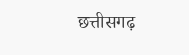छत्तीसगढ़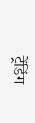ट्रेंडिंग